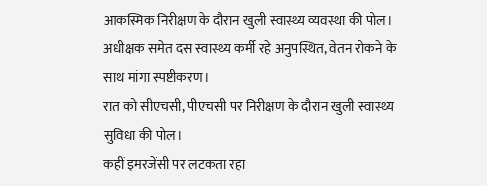आकस्मिक निरीक्षण के दौरान खुली स्वास्थ्य व्यवस्था की पोल।
अधीक्षक समेत दस स्वास्थ्य कर्मी रहे अनुपस्थित, वेतन रोकने के साथ मांगा स्पष्टीकरण।
रात को सीएचसी, पीएचसी पर निरीक्षण के दौरान खुली स्वास्थ्य सुविधा की पोल।
कहीं इमरजेंसी पर लटकता रहा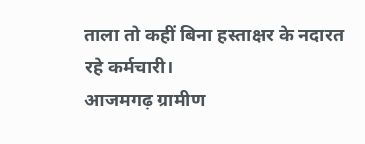ताला तो कहीं बिना हस्ताक्षर के नदारत रहे कर्मचारी।
आजमगढ़ ग्रामीण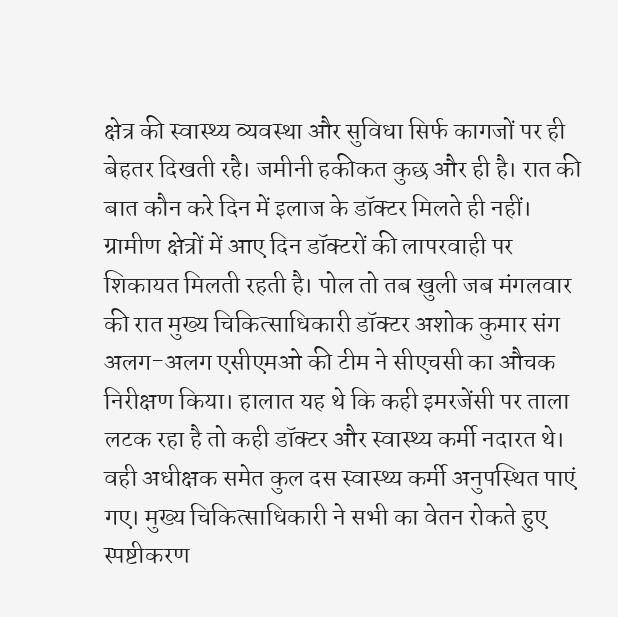क्षेत्र की स्वास्थ्य व्यवस्था और सुविधा सिर्फ कागजों पर ही बेहतर दिखती रहै। जमीनी हकीकत कुछ और ही है। रात की बात कौन करे दिन में इलाज के डॉक्टर मिलते ही नहीं। ग्रामीण क्षेत्रों में आए दिन डॉक्टरों की लापरवाही पर शिकायत मिलती रहती है। पोल तो तब खुली जब मंगलवार की रात मुख्य चिकित्साधिकारी डॉक्टर अशोक कुमार संग अलग-अलग एसीएमओ की टीम ने सीएचसी का औचक निरीक्षण किया। हालात यह थे कि कही इमरजेंसी पर ताला लटक रहा है तो कही डॉक्टर और स्वास्थ्य कर्मी नदारत थे। वही अधीक्षक समेत कुल दस स्वास्थ्य कर्मी अनुपस्थित पाएं गए। मुख्य चिकित्साधिकारी ने सभी का वेतन रोकते हुए स्पष्टीकरण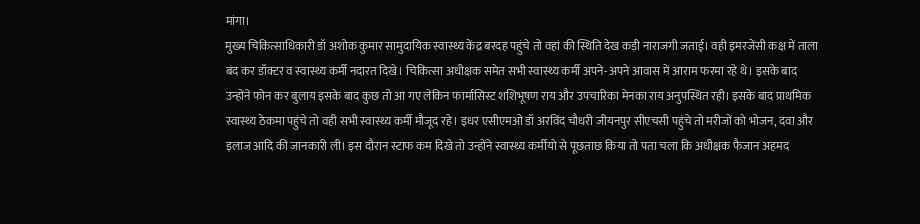मांगा।
मुख्य चिकित्साधिकारी डॉ अशोक कुमार सामुदायिक स्वास्थ्य केंद्र बरदह पहुंचे तो वहां की स्थिति देख कड़ी नाराजगी जताई। वही इमरजेंसी कक्ष में ताला बंद कर डॉक्टर व स्वास्थ्य कर्मी नदारत दिखे। चिकित्सा अधीक्षक समेत सभी स्वास्थ्य कर्मी अपने-अपने आवास में आराम फरमा रहे थे। इसके बाद उन्होंने फोन कर बुलाय इसके बाद कुछ तो आ गए लेकिन फार्मासिस्ट शशिभूषण राय और उपचारिका मेनका राय अनुपस्थित रही। इसके बाद प्राथमिक स्वास्थ्य ठेकमा पहुंचे तो वही सभी स्वास्थ्य कर्मी मौजूद रहे। इधर एसीएमओ डॉ अरविंद चौधरी जीयनपुर सीएचसी पहुंचे तो मरीजों को भोजन, दवा और इलाज आदि की जानकारी ली। इस दौरान स्टाफ कम दिखे तो उन्होंने स्वास्थ्य कर्मीयो से पूछताछ किया तो पता चला कि अधीक्षक फैजान अहमद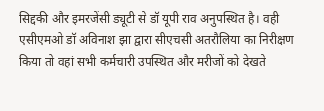सिद्दकी और इमरजेंसी ड्यूटी से डॉ यूपी राव अनुपस्थित है। वही एसीएमओ डॉ अविनाश झा द्वारा सीएचसी अतरौलिया का निरीक्षण किया तो वहां सभी कर्मचारी उपस्थित और मरीजों को देखते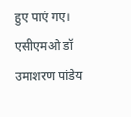हुए पाएं गए।
एसीएमओ डॉ उमाशरण पांडेय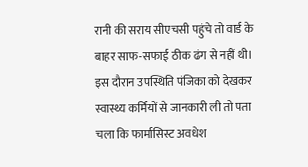रानी की सराय सीएचसी पहुंचे तो वार्ड के बाहर साफ-सफाई ठीक ढंग से नहीं थी। इस दौरान उपस्थिति पंजिका को देखकर स्वास्थ्य कर्मियों से जानकारी ली तो पता चला कि फार्मासिस्ट अवधेश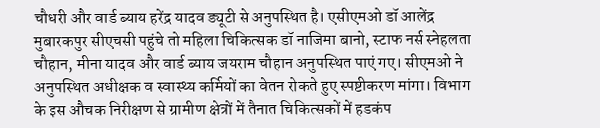चौधरी और वार्ड ब्याय हरेंद्र यादव ड्यूटी से अनुपस्थित है। एसीएमओ डॉ आलेंद्र मुबारकपुर सीएचसी पहुंचे तो महिला चिकित्सक डॉ नाजिमा बानो, स्टाफ नर्स स्नेहलता चौहान, मीना यादव और वार्ड ब्याय जयराम चौहान अनुपस्थित पाएं गए। सीएमओ ने अनुपस्थित अधीक्षक व स्वास्थ्य कर्मियों का वेतन रोकते हुए स्पष्टीकरण मांगा। विभाग के इस औचक निरीक्षण से ग्रामीण क्षेत्रों में तैनात चिकित्सकों में हडकंप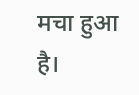मचा हुआ है।